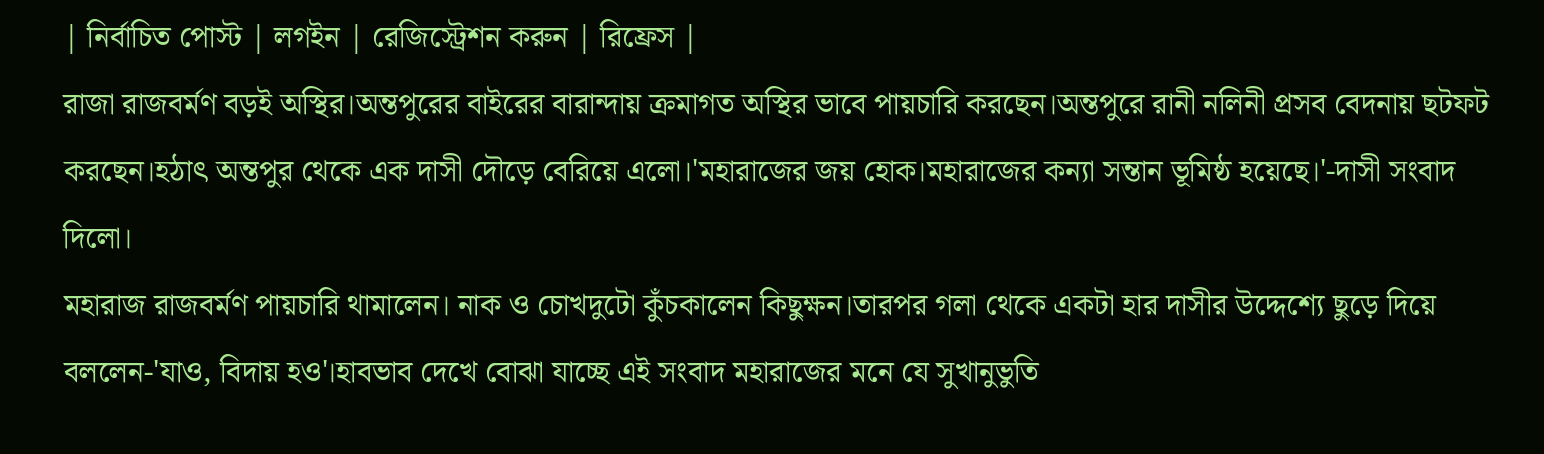| নির্বাচিত পোস্ট | লগইন | রেজিস্ট্রেশন করুন | রিফ্রেস |
রাজা রাজবর্মণ বড়ই অস্থির।অন্তপুরের বাইরের বারান্দায় ক্রমাগত অস্থির ভাবে পায়চারি করছেন।অন্তপুরে রানী নলিনী প্রসব বেদনায় ছটফট করছেন।হঠাৎ অন্তপুর থেকে এক দাসী দৌড়ে বেরিয়ে এলো।'মহারাজের জয় হোক।মহারাজের কন্যা সন্তান ভূমিষ্ঠ হয়েছে।'-দাসী সংবাদ দিলো।
মহারাজ রাজবর্মণ পায়চারি থামালেন। নাক ও চোখদুটো কুঁচকালেন কিছুক্ষন।তারপর গলা থেকে একটা হার দাসীর উদ্দেশ্যে ছুড়ে দিয়ে বললেন-'যাও, বিদায় হও'।হাবভাব দেখে বোঝা যাচ্ছে এই সংবাদ মহারাজের মনে যে সুখানুভুতি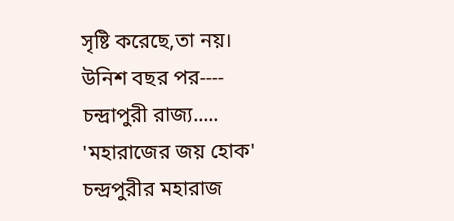সৃষ্টি করেছে,তা নয়।
উনিশ বছর পর----
চন্দ্রাপুরী রাজ্য.....
'মহারাজের জয় হোক'
চন্দ্রপুরীর মহারাজ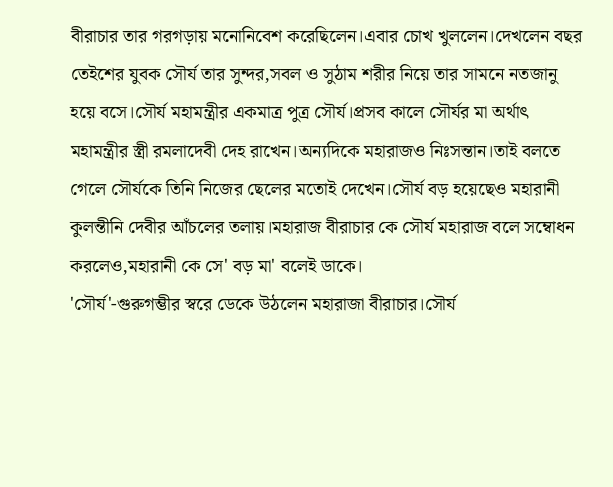বীরাচার তার গরগড়ায় মনোনিবেশ করেছিলেন।এবার চোখ খুললেন।দেখলেন বছর তেইশের যুবক সৌর্য তার সুন্দর,সবল ও সুঠাম শরীর নিয়ে তার সামনে নতজানু হয়ে বসে।সৌর্য মহামন্ত্রীর একমাত্র পুত্র সৌর্য।প্রসব কালে সৌর্যর মা অর্থাৎ মহামন্ত্রীর স্ত্রী রমলাদেবী দেহ রাখেন।অন্যদিকে মহারাজও নিঃসন্তান।তাই বলতে গেলে সৌর্যকে তিনি নিজের ছেলের মতোই দেখেন।সৌর্য বড় হয়েছেও মহারানী কুলন্তীনি দেবীর আঁচলের তলায়।মহারাজ বীরাচার কে সৌর্য মহারাজ বলে সম্বোধন করলেও,মহারানী কে সে' বড় মা' বলেই ডাকে।
'সৌর্য'-গুরুগম্ভীর স্বরে ডেকে উঠলেন মহারাজা বীরাচার।সৌর্য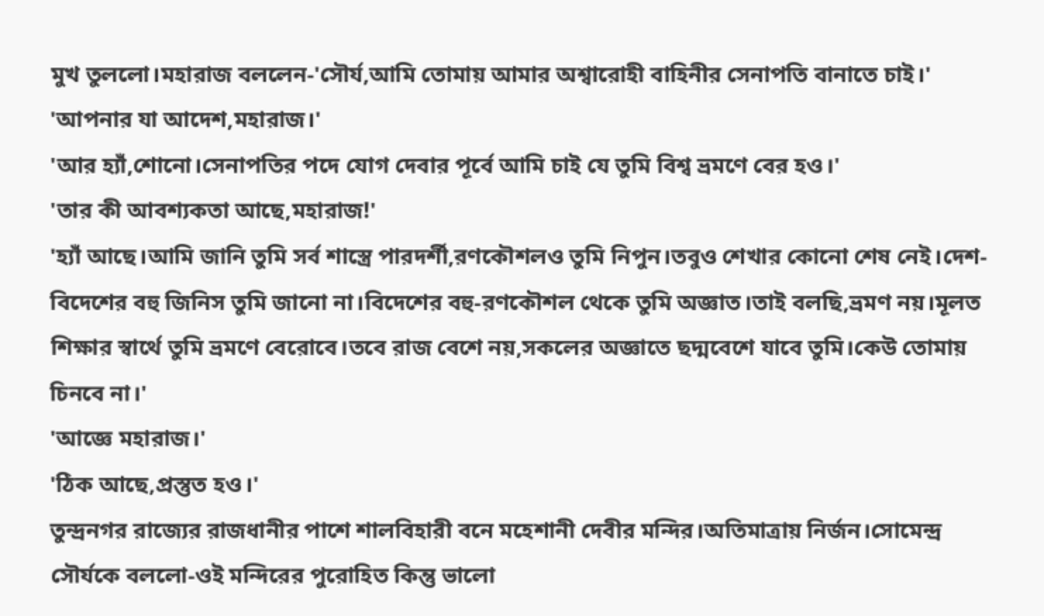মুখ তুললো।মহারাজ বললেন-'সৌর্য,আমি তোমায় আমার অশ্বারোহী বাহিনীর সেনাপতি বানাতে চাই।'
'আপনার যা আদেশ,মহারাজ।'
'আর হ্যাঁ,শোনো।সেনাপতির পদে যোগ দেবার পূর্বে আমি চাই যে তুমি বিশ্ব ভ্রমণে বের হও।'
'তার কী আবশ্যকতা আছে,মহারাজ!'
'হ্যাঁ আছে।আমি জানি তুমি সর্ব শাস্ত্রে পারদর্শী,রণকৌশলও তুমি নিপুন।তবুও শেখার কোনো শেষ নেই।দেশ-বিদেশের বহু জিনিস তুমি জানো না।বিদেশের বহু-রণকৌশল থেকে তুমি অজ্ঞাত।তাই বলছি,ভ্রমণ নয়।মূলত শিক্ষার স্বার্থে তুমি ভ্রমণে বেরোবে।তবে রাজ বেশে নয়,সকলের অজ্ঞাতে ছদ্মবেশে যাবে তুমি।কেউ তোমায় চিনবে না।'
'আজ্ঞে মহারাজ।'
'ঠিক আছে,প্রস্তুত হও।'
তুন্দ্রনগর রাজ্যের রাজধানীর পাশে শালবিহারী বনে মহেশানী দেবীর মন্দির।অতিমাত্রায় নির্জন।সোমেন্দ্র সৌর্যকে বললো-ওই মন্দিরের পুরোহিত কিন্তু ভালো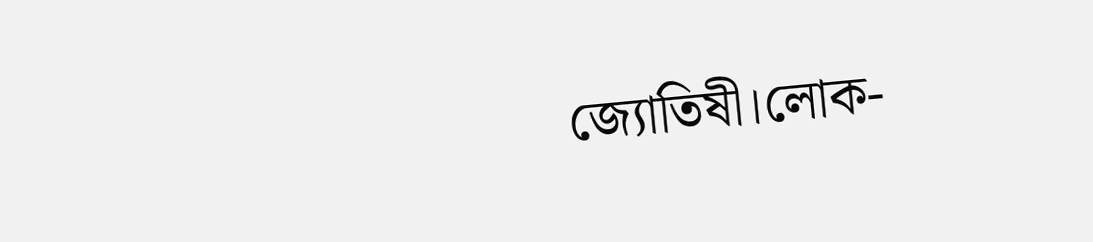জ্যোতিষী।লোক-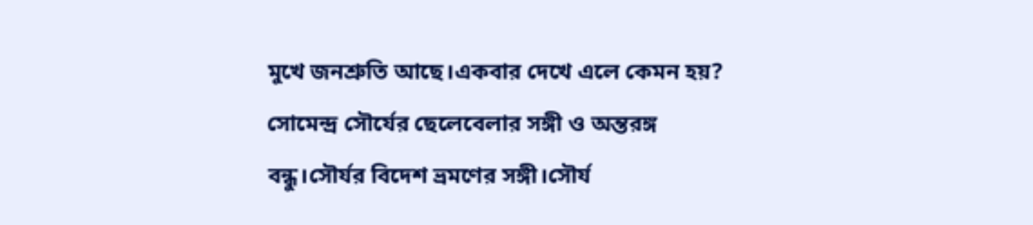মুখে জনশ্রুতি আছে।একবার দেখে এলে কেমন হয়? সোমেন্দ্র সৌর্যের ছেলেবেলার সঙ্গী ও অন্তরঙ্গ বন্ধু।সৌর্যর বিদেশ ভ্রমণের সঙ্গী।সৌর্য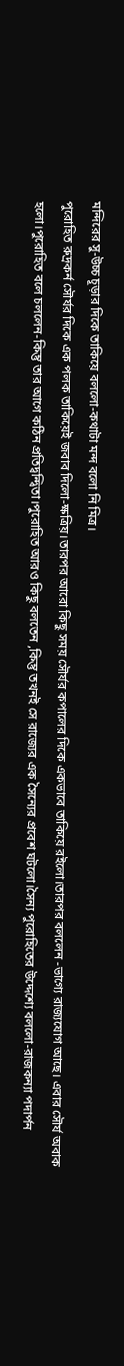মন্দিরের সু-উচ্চ চূড়ার দিকে তাকিয়ে বললো-কথাটা মন্দ বলো নি মিত্র।
পুরোহিত রুদ্রকর্ন সৌর্যর দিকে এক পলক তাকিয়েই জবাব দিলো-ক্ষত্রিয়।তারপর আরো কিছু সময় সৌর্যর কপালের দিকে একভাবে তাকিয়ে রইলো।তারপর বললেন -ভাগ্যে রাজ্যযোগ আছে। এবার সৌর্য অবাক হলো।পুরোহিত বলে চললেন-কিন্তু তার আগে কঠিন প্রতিদ্বন্দ্বিতা।পুরোহিত আরও কিছু বলতেন ,কিন্তু তখনই সে রাজ্যের এক সৈন্যের প্রবেশ ঘটলো।সৈন্য পুরোহিতের উদ্দেশ্যে বললো-রাজকন্যা পদার্পন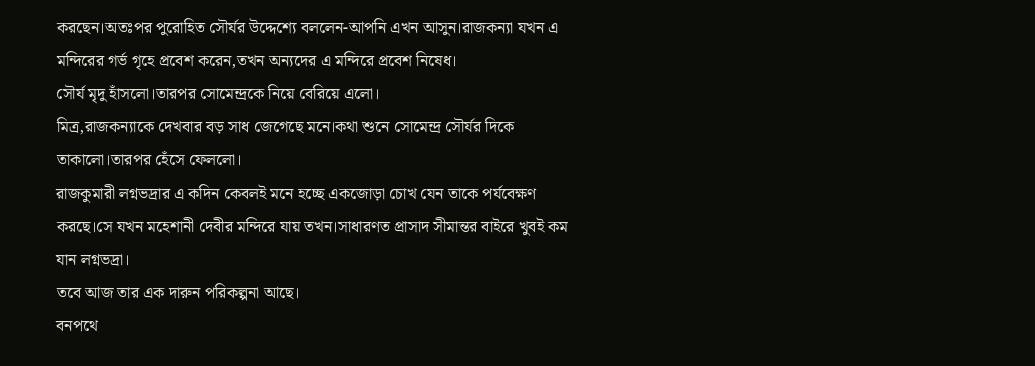করছেন।অতঃপর পুরোহিত সৌর্যর উদ্দেশ্যে বললেন-আপনি এখন আসুন।রাজকন্যা যখন এ মন্দিরের গর্ভ গৃহে প্রবেশ করেন,তখন অন্যদের এ মন্দিরে প্রবেশ নিষেধ।
সৌর্য মৃদু হাঁসলো।তারপর সোমেন্দ্রকে নিয়ে বেরিয়ে এলো।
মিত্র,রাজকন্যাকে দেখবার বড় সাধ জেগেছে মনে।কথা শুনে সোমেন্দ্র সৌর্যর দিকে তাকালো।তারপর হেঁসে ফেললো।
রাজকুমারী লগ্নভদ্রার এ কদিন কেবলই মনে হচ্ছে একজোড়া চোখ যেন তাকে পর্যবেক্ষণ করছে।সে যখন মহেশানী দেবীর মন্দিরে যায় তখন।সাধারণত প্রাসাদ সীমান্তর বাইরে খুবই কম যান লগ্নভদ্রা।
তবে আজ তার এক দারুন পরিকল্পনা আছে।
বনপথে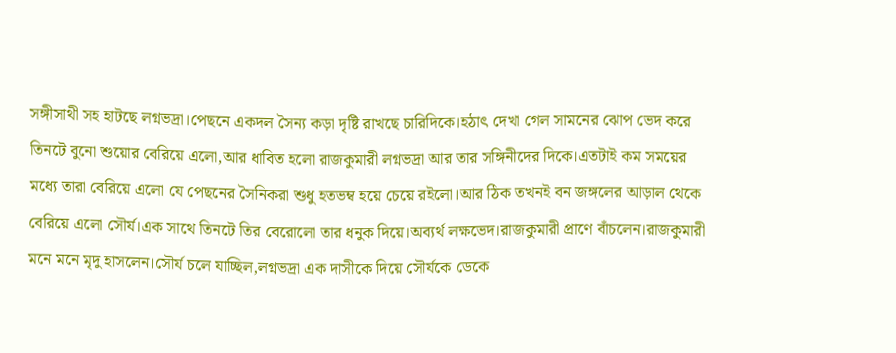সঙ্গীসাথী সহ হাটছে লগ্নভদ্রা।পেছনে একদল সৈন্য কড়া দৃষ্টি রাখছে চারিদিকে।হঠাৎ দেখা গেল সামনের ঝোপ ভেদ করে তিনটে বুনো শুয়োর বেরিয়ে এলো,আর ধাবিত হলো রাজকুমারী লগ্নভদ্রা আর তার সঙ্গিনীদের দিকে।এতটাই কম সময়ের মধ্যে তারা বেরিয়ে এলো যে পেছনের সৈনিকরা শুধু হতভম্ব হয়ে চেয়ে রইলো।আর ঠিক তখনই বন জঙ্গলের আড়াল থেকে বেরিয়ে এলো সৌর্য।এক সাথে তিনটে তির বেরোলো তার ধনুক দিয়ে।অব্যর্থ লক্ষভেদ।রাজকুমারী প্রাণে বাঁচলেন।রাজকুমারী মনে মনে মৃদু হাসলেন।সৌর্য চলে যাচ্ছিল,লগ্নভদ্রা এক দাসীকে দিয়ে সৌর্যকে ডেকে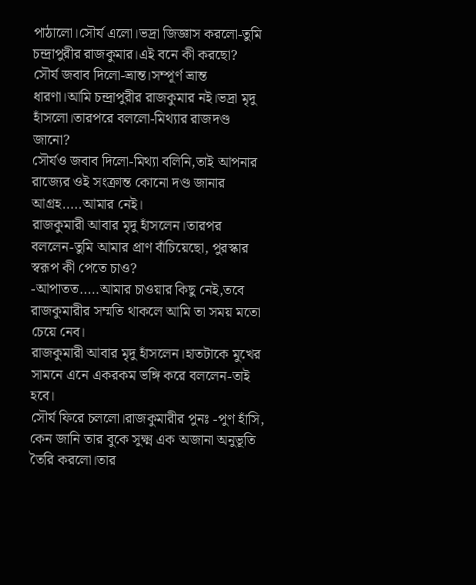পাঠালো।সৌর্য এলো।ভদ্রা জিজ্ঞাস করলো-তুমি চন্দ্রাপুরীর রাজকুমার।এই বনে কী করছো?
সৌর্য জবাব দিলো-ভ্রান্ত।সম্পূর্ণ ভ্রান্ত ধারণা।আমি চন্দ্রাপুরীর রাজকুমার নই।ভদ্রা মৃদু হাঁসলো।তারপরে বললো-মিথ্যার রাজদণ্ড জানো?
সৌর্যও জবাব দিলো-মিথ্যা বলিনি,তাই আপনার রাজ্যের ওই সংক্রান্ত কোনো দণ্ড জানার আগ্রহ.....আমার নেই।
রাজকুমারী আবার মৃদু হাঁসলেন।তারপর বললেন-তুমি আমার প্রাণ বাঁচিয়েছো, পুরস্কার স্বরূপ কী পেতে চাও?
-আপাতত.....আমার চাওয়ার কিছু নেই,তবে রাজকুমারীর সম্মতি থাকলে আমি তা সময় মতো চেয়ে নেব।
রাজকুমারী আবার মৃদু হাঁসলেন।হাতটাকে মুখের সামনে এনে একরকম ভঙ্গি করে বললেন-তাই হবে।
সৌর্য ফিরে চললো।রাজকুমারীর পুনঃ -পুণ হাঁসি, কেন জানি তার বুকে সুক্ষ্ম এক অজানা অনুভূতি তৈরি করলো।তার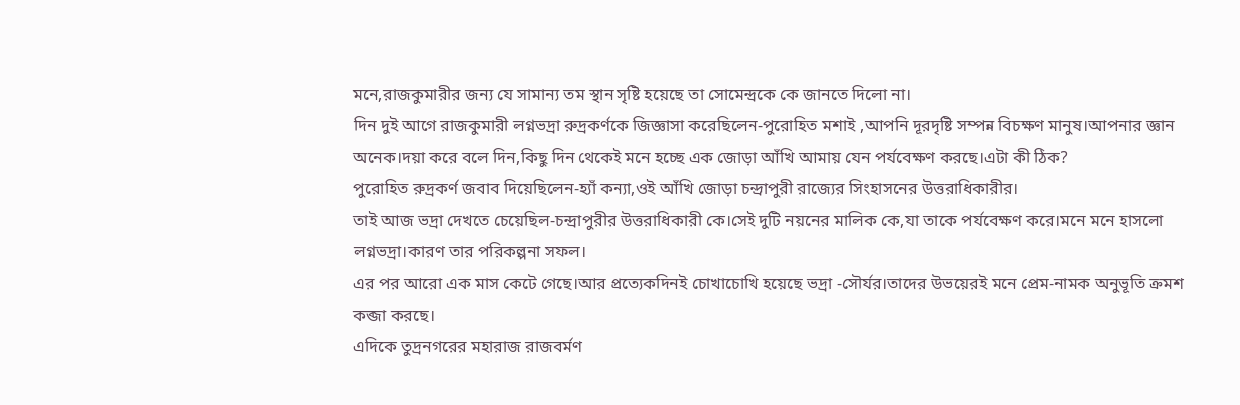মনে,রাজকুমারীর জন্য যে সামান্য তম স্থান সৃষ্টি হয়েছে তা সোমেন্দ্রকে কে জানতে দিলো না।
দিন দুই আগে রাজকুমারী লগ্নভদ্রা রুদ্রকর্ণকে জিজ্ঞাসা করেছিলেন-পুরোহিত মশাই ,আপনি দূরদৃষ্টি সম্পন্ন বিচক্ষণ মানুষ।আপনার জ্ঞান অনেক।দয়া করে বলে দিন,কিছু দিন থেকেই মনে হচ্ছে এক জোড়া আঁখি আমায় যেন পর্যবেক্ষণ করছে।এটা কী ঠিক?
পুরোহিত রুদ্রকর্ণ জবাব দিয়েছিলেন-হ্যাঁ কন্যা,ওই আঁখি জোড়া চন্দ্রাপুরী রাজ্যের সিংহাসনের উত্তরাধিকারীর।
তাই আজ ভদ্রা দেখতে চেয়েছিল-চন্দ্রাপুরীর উত্তরাধিকারী কে।সেই দুটি নয়নের মালিক কে,যা তাকে পর্যবেক্ষণ করে।মনে মনে হাসলো লগ্নভদ্রা।কারণ তার পরিকল্পনা সফল।
এর পর আরো এক মাস কেটে গেছে।আর প্রত্যেকদিনই চোখাচোখি হয়েছে ভদ্রা -সৌর্যর।তাদের উভয়েরই মনে প্রেম-নামক অনুভূতি ক্রমশ কব্জা করছে।
এদিকে তুদ্রনগরের মহারাজ রাজবর্মণ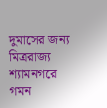দুমাসের জন্য মিত্ররাজ্য শ্যামনগরে গমন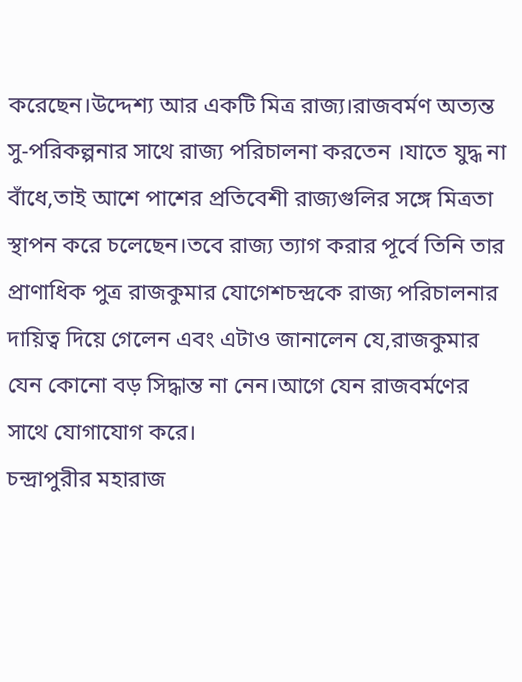করেছেন।উদ্দেশ্য আর একটি মিত্র রাজ্য।রাজবর্মণ অত্যন্ত সু-পরিকল্পনার সাথে রাজ্য পরিচালনা করতেন ।যাতে যুদ্ধ না বাঁধে,তাই আশে পাশের প্রতিবেশী রাজ্যগুলির সঙ্গে মিত্রতা স্থাপন করে চলেছেন।তবে রাজ্য ত্যাগ করার পূর্বে তিনি তার প্রাণাধিক পুত্র রাজকুমার যোগেশচন্দ্রকে রাজ্য পরিচালনার দায়িত্ব দিয়ে গেলেন এবং এটাও জানালেন যে,রাজকুমার যেন কোনো বড় সিদ্ধান্ত না নেন।আগে যেন রাজবর্মণের সাথে যোগাযোগ করে।
চন্দ্রাপুরীর মহারাজ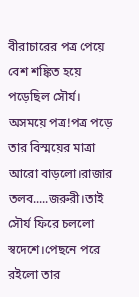বীরাচারের পত্র পেয়ে বেশ শঙ্কিত হয়ে পড়েছিল সৌর্য।
অসময়ে পত্র!পত্র পড়ে তার বিস্ময়ের মাত্রা আরো বাড়লো।রাজার তলব.....জরুরী।তাই সৌর্য ফিরে চললো স্বদেশে।পেছনে পরে রইলো তার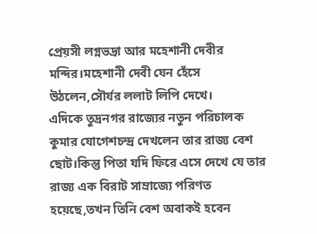প্রেয়সী লগ্নভদ্রা আর মহেশানী দেবীর মন্দির।মহেশানী দেবী যেন হেঁসে উঠলেন,সৌর্যর ললাট লিপি দেখে।
এদিকে তুদ্রনগর রাজ্যের নতুন পরিচালক কুমার যোগেশচন্দ্র দেখলেন তার রাজ্য বেশ ছোট।কিন্তু পিতা যদি ফিরে এসে দেখে যে তার রাজ্য এক বিরাট সাম্রাজ্যে পরিণত হয়েছে,তখন তিনি বেশ অবাকই হবেন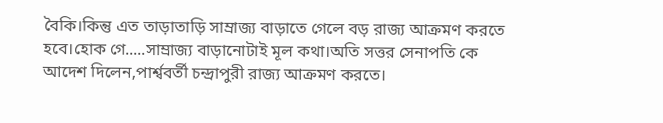বৈকি।কিন্তু এত তাড়াতাড়ি সাম্রাজ্য বাড়াতে গেলে বড় রাজ্য আক্রমণ করতে হবে।হোক গে.....সাম্রাজ্য বাড়ানোটাই মূল কথা।অতি সত্তর সেনাপতি কে আদেশ দিলেন,পার্শ্ববর্তী চন্দ্রাপুরী রাজ্য আক্রমণ করতে।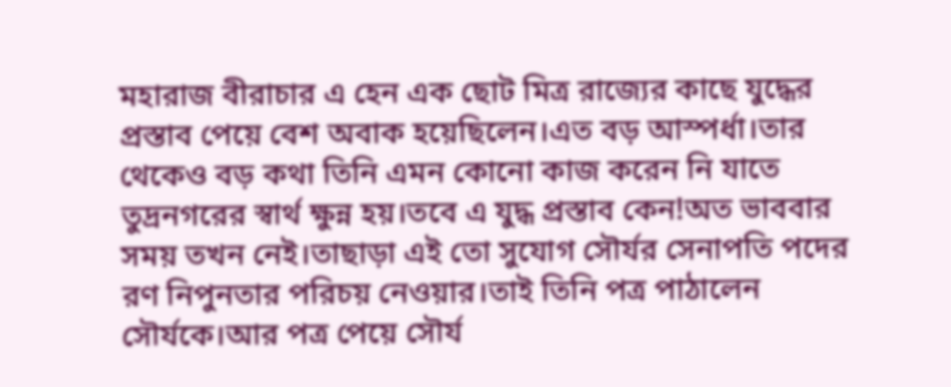মহারাজ বীরাচার এ হেন এক ছোট মিত্র রাজ্যের কাছে যুদ্ধের প্রস্তাব পেয়ে বেশ অবাক হয়েছিলেন।এত বড় আস্পর্ধা।তার থেকেও বড় কথা তিনি এমন কোনো কাজ করেন নি যাতে তুদ্রনগরের স্বার্থ ক্ষুন্ন হয়।তবে এ যুদ্ধ প্রস্তাব কেন!অত ভাববার সময় তখন নেই।তাছাড়া এই তো সুযোগ সৌর্যর সেনাপতি পদের রণ নিপুনতার পরিচয় নেওয়ার।তাই তিনি পত্র পাঠালেন সৌর্যকে।আর পত্র পেয়ে সৌর্য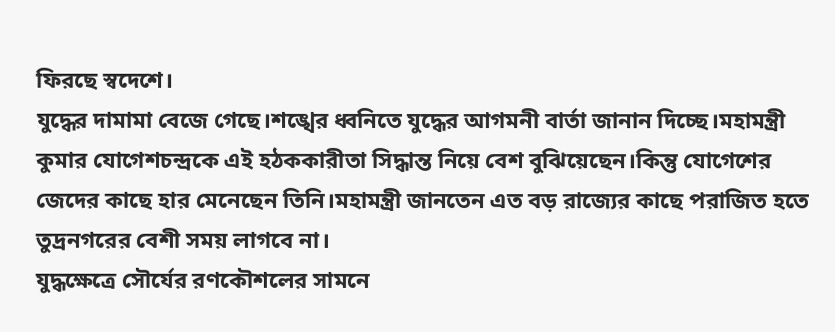ফিরছে স্বদেশে।
যুদ্ধের দামামা বেজে গেছে।শঙ্খের ধ্বনিতে যুদ্ধের আগমনী বার্তা জানান দিচ্ছে।মহামন্ত্রী কুমার যোগেশচন্দ্রকে এই হঠককারীতা সিদ্ধান্ত নিয়ে বেশ বুঝিয়েছেন।কিন্তু যোগেশের জেদের কাছে হার মেনেছেন তিনি।মহামন্ত্রী জানতেন এত বড় রাজ্যের কাছে পরাজিত হতে তুদ্রনগরের বেশী সময় লাগবে না।
যুদ্ধক্ষেত্রে সৌর্যের রণকৌশলের সামনে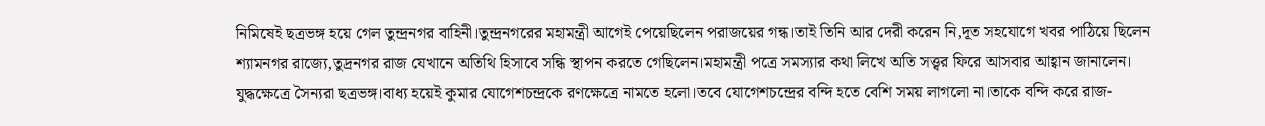নিমিষেই ছত্রভঙ্গ হয়ে গেল তুন্দ্রনগর বাহিনী।তুন্দ্রনগরের মহামন্ত্রী আগেই পেয়েছিলেন পরাজয়ের গন্ধ।তাই তিনি আর দেরী করেন নি,দূত সহযোগে খবর পাঠিয়ে ছিলেন শ্যামনগর রাজ্যে,তুদ্রনগর রাজ যেখানে অতিথি হিসাবে সন্ধি স্থাপন করতে গেছিলেন।মহামন্ত্রী পত্রে সমস্যার কথা লিখে অতি সত্ত্বর ফিরে আসবার আহ্বান জানালেন।
যুদ্ধক্ষেত্রে সৈন্যরা ছত্রভঙ্গ।বাধ্য হয়েই কুমার যোগেশচন্দ্রকে রণক্ষেত্রে নামতে হলো।তবে যোগেশচন্দ্রের বন্দি হতে বেশি সময় লাগলো না।তাকে বন্দি করে রাজ-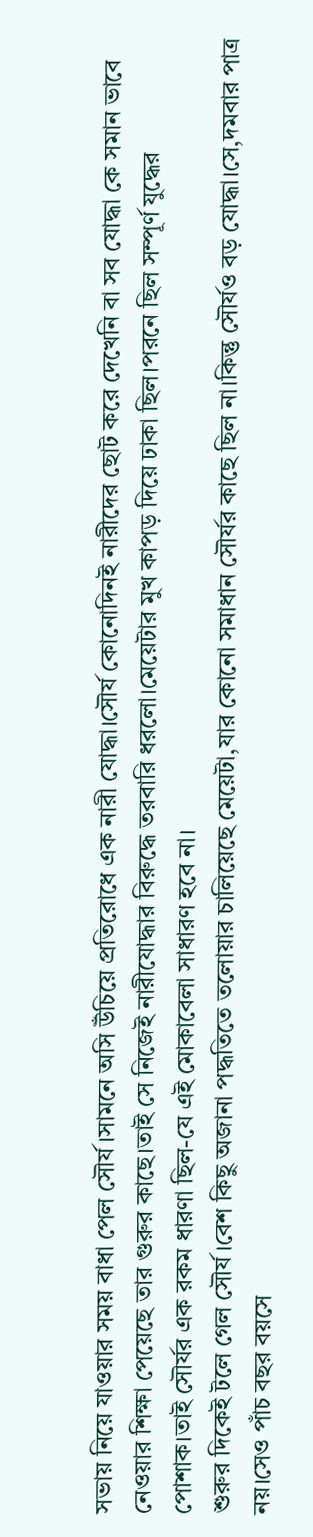সভায় নিয়ে যাওয়ার সময় বাধা পেল সৌর্য।সামনে অসি উঁচিয়ে প্রতিরোধে এক নারী যোদ্ধা।সৌর্য কোনোদিনই নারীদের ছোট করে দেখেনি বা সব যোদ্ধা কে সমান ভাবে নেওয়ার শিক্ষা পেয়েছে তার গুরুর কাছে।তাই সে নিজেই নারীযোদ্ধার বিরুদ্ধে তরবারি ধরলো।মেয়েটার মুখ কাপড় দিয়ে ঢাকা ছিল।পরনে ছিল সম্পূর্ণ যুদ্ধের পোশাক।তাই সৌর্যর এক রকম ধারণা ছিল-যে এই মোকাবেলা সাধারণ হবে না।
শুরুর দিকেই টলে গেল সৌর্য।বেশ কিছু অজানা পদ্ধতিতে তলোয়ার চালিয়েছে মেয়েটা,যার কোনো সমাধান সৌর্যর কাছে ছিল না।কিন্তু সৌর্যও বড় যোদ্ধা।সে,দমবার পাত্র নয়।সেও পাঁচ বছর বয়সে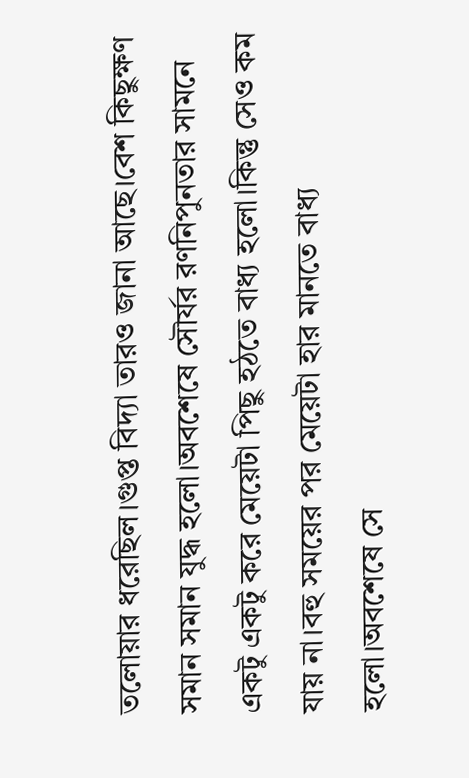তলোয়ার ধরেছিল।গুপ্ত বিদ্যা তারও জানা আছে।বেশ কিছুক্ষণ সমান সমান যুদ্ধ হলো।অবশেষে সৌর্যর রণনিপুনতার সামনে একটু একটু করে মেয়েটা পিছু হঠতে বাধ্য হলো।কিন্তু সেও কম যায় না।বহু সময়ের পর মেয়েটা হার মানতে বাধ্য হলো।অবশেষে সে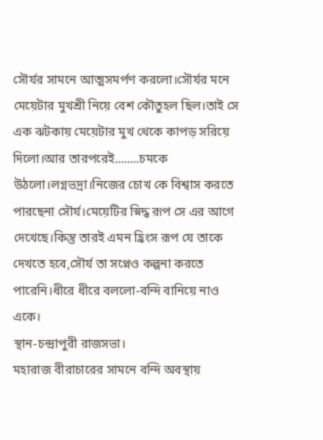সৌর্যর সামনে আত্মসমর্পণ করলো।সৌর্যর মনে মেয়েটার মুখশ্রী নিয়ে বেশ কৌতুহল ছিল।তাই সে এক ঝটকায় মেয়েটার মুখ থেকে কাপড় সরিয়ে দিলো।আর তারপরেই........চমকে উঠলো।লগ্নভদ্রা।নিজের চোখ কে বিশ্বাস করতে পারছেনা সৌর্য।মেয়েটির স্নিদ্ধ রূপ সে এর আগে দেখেছে।কিন্তু তারই এমন হ্রিংস রূপ যে তাকে দেখতে হবে,সৌর্য তা সপ্নেও কল্পনা করতে পারেনি।ধীরে ধীরে বললো-বন্দি বানিয়ে নাও একে।
স্থান-চন্দ্রাপুরী রাজসভা।
মহারাজ বীরাচারের সামনে বন্দি অবস্থায়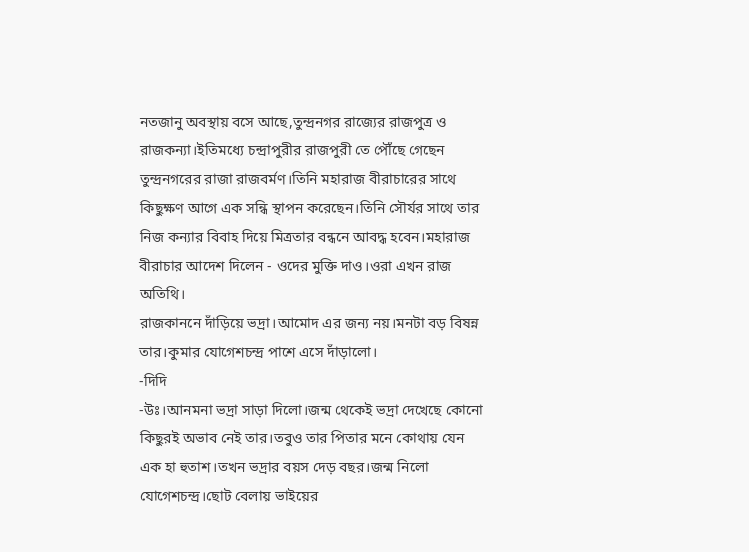নতজানু অবস্থায় বসে আছে,তুন্দ্রনগর রাজ্যের রাজপুত্র ও রাজকন্যা।ইতিমধ্যে চন্দ্রাপুরীর রাজপুরী তে পৌঁছে গেছেন তুন্দ্রনগরের রাজা রাজবর্মণ।তিনি মহারাজ বীরাচারের সাথে কিছুক্ষণ আগে এক সন্ধি স্থাপন করেছেন।তিনি সৌর্যর সাথে তার নিজ কন্যার বিবাহ দিয়ে মিত্রতার বন্ধনে আবদ্ধ হবেন।মহারাজ বীরাচার আদেশ দিলেন - ওদের মুক্তি দাও।ওরা এখন রাজ অতিথি।
রাজকাননে দাঁড়িয়ে ভদ্রা।আমোদ এর জন্য নয়।মনটা বড় বিষন্ন তার।কুমার যোগেশচন্দ্র পাশে এসে দাঁড়ালো।
-দিদি
-উঃ।আনমনা ভদ্রা সাড়া দিলো।জন্ম থেকেই ভদ্রা দেখেছে কোনো কিছুরই অভাব নেই তার।তবুও তার পিতার মনে কোথায় যেন এক হা হুতাশ।তখন ভদ্রার বয়স দেড় বছর।জন্ম নিলো যোগেশচন্দ্র।ছোট বেলায় ভাইয়ের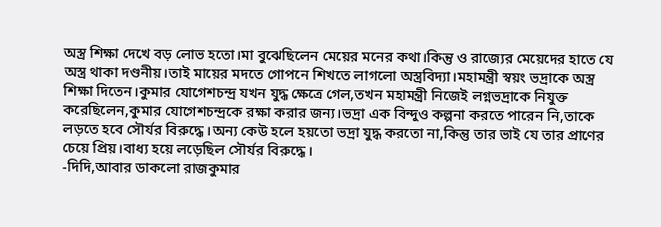অস্ত্র শিক্ষা দেখে বড় লোভ হতো।মা বুঝেছিলেন মেয়ের মনের কথা।কিন্তু ও রাজ্যের মেয়েদের হাতে যে অস্ত্র থাকা দণ্ডনীয়।তাই মায়ের মদতে গোপনে শিখতে লাগলো অস্ত্রবিদ্যা।মহামন্ত্রী স্বয়ং ভদ্রাকে অস্ত্র শিক্ষা দিতেন।কুমার যোগেশচন্দ্র যখন যুদ্ধ ক্ষেত্রে গেল,তখন মহামন্ত্রী নিজেই লগ্নভদ্রাকে নিযুক্ত করেছিলেন,কুমার যোগেশচন্দ্রকে রক্ষা করার জন্য।ভদ্রা এক বিন্দুও কল্পনা করতে পারেন নি,তাকে লড়তে হবে সৌর্যর বিরুদ্ধে।অন্য কেউ হলে হয়তো ভদ্রা যুদ্ধ করতো না,কিন্তু তার ভাই যে তার প্রাণের চেয়ে প্রিয়।বাধ্য হয়ে লড়েছিল সৌর্যর বিরুদ্ধে।
-দিদি,আবার ডাকলো রাজকুমার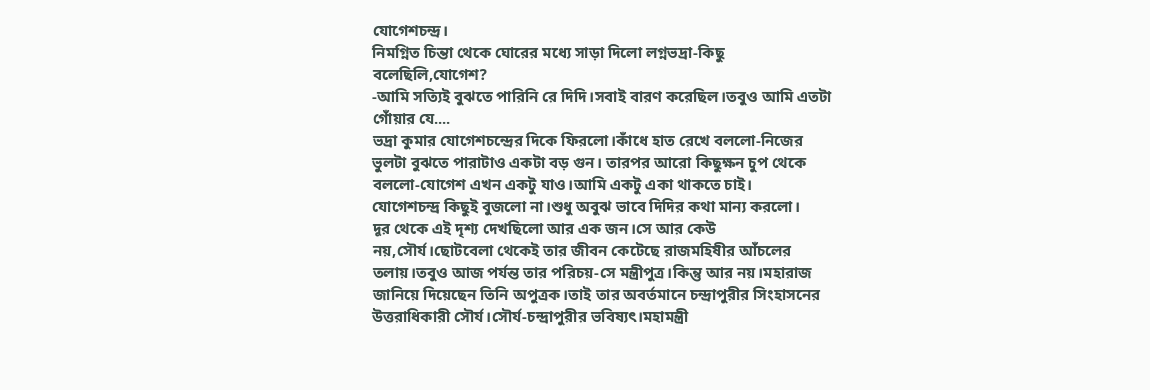যোগেশচন্দ্র।
নিমগ্নিত চিন্তা থেকে ঘোরের মধ্যে সাড়া দিলো লগ্নভদ্রা-কিছু বলেছিলি,যোগেশ?
-আমি সত্যিই বুঝতে পারিনি রে দিদি।সবাই বারণ করেছিল।তবুও আমি এতটা গোঁয়ার যে....
ভদ্রা কুমার যোগেশচন্দ্রের দিকে ফিরলো।কাঁধে হাত রেখে বললো-নিজের ভুলটা বুঝতে পারাটাও একটা বড় গুন। তারপর আরো কিছুক্ষন চুপ থেকে বললো-যোগেশ এখন একটু যাও।আমি একটু একা থাকতে চাই।
যোগেশচন্দ্র কিছুই বুজলো না।শুধু অবুঝ ভাবে দিদির কথা মান্য করলো।
দূর থেকে এই দৃশ্য দেখছিলো আর এক জন।সে আর কেউ নয়,সৌর্য।ছোটবেলা থেকেই তার জীবন কেটেছে রাজমহিষীর আঁচলের তলায়।তবুও আজ পর্যন্ত তার পরিচয়-সে মন্ত্রীপুত্র।কিন্তু আর নয়।মহারাজ জানিয়ে দিয়েছেন তিনি অপুত্রক।তাই তার অবর্তমানে চন্দ্রাপুরীর সিংহাসনের উত্তরাধিকারী সৌর্য।সৌর্য-চন্দ্রাপুরীর ভবিষ্যৎ।মহামন্ত্রী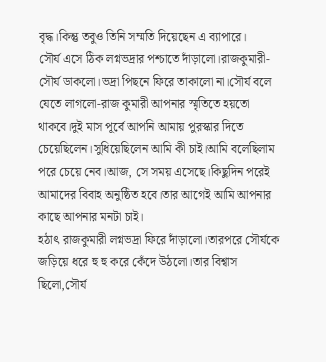বৃদ্ধ।কিন্তু তবুও তিনি সম্মতি দিয়েছেন এ ব্যাপারে।
সৌর্য এসে ঠিক লগ্নভদ্রার পশ্চাতে দাঁড়ালো।রাজকুমারী-সৌর্য ডাকলো।ভদ্রা পিছনে ফিরে তাকালো না।সৌর্য বলে যেতে লাগলো-রাজ কুমারী আপনার স্মৃতিতে হয়তো থাকবে।দুই মাস পূর্বে আপনি আমায় পুরস্কার দিতে চেয়েছিলেন।সুধিয়েছিলেন আমি কী চাই।আমি বলেছিলাম পরে চেয়ে নেব।আজ, সে সময় এসেছে।কিছুদিন পরেই আমাদের বিবাহ অনুষ্ঠিত হবে।তার আগেই আমি আপনার কাছে আপনার মনটা চাই।
হঠাৎ রাজকুমারী লগ্নভদ্রা ফিরে দাঁড়ালো।তারপরে সৌর্যকে জড়িয়ে ধরে হু হু করে কেঁদে উঠলো।তার বিশ্বাস ছিলো,সৌর্য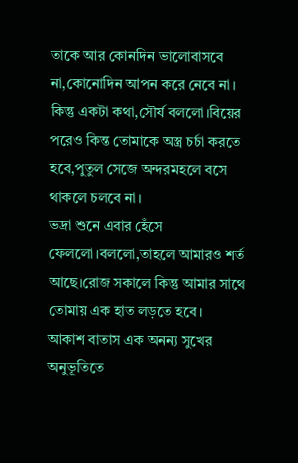তাকে আর কোনদিন ভালোবাসবে না,কোনোদিন আপন করে নেবে না।
কিন্তু একটা কথা,সৌর্য বললো।বিয়ের পরেও কিন্ত তোমাকে অস্ত্র চর্চা করতে হবে,পুতুল সেজে অন্দরমহলে বসে থাকলে চলবে না।
ভদ্রা শুনে এবার হেঁসে ফেললো।বললো,তাহলে আমারও শর্ত আছে।রোজ সকালে কিন্তু আমার সাথে তোমায় এক হাত লড়তে হবে।
আকাশ বাতাস এক অনন্য সুখের অনুভূতিতে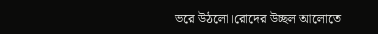ভরে উঠলো।রোদের উচ্ছল আলোতে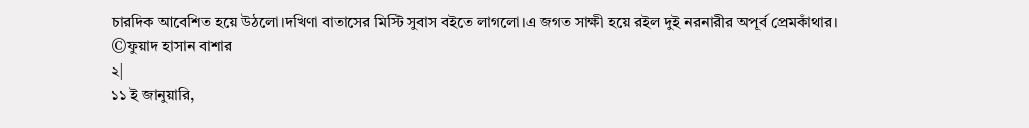চারদিক আবেশিত হয়ে উঠলো।দখিণা বাতাসের মিস্টি সুবাস বইতে লাগলো।এ জগত সাক্ষী হয়ে রইল দুই নরনারীর অপূর্ব প্রেমকাঁথার।
©ফুয়াদ হাসান বাশার
২|
১১ ই জানুয়ারি,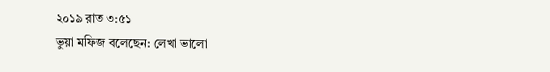২০১৯ রাত ৩:৫১
ভুয়া মফিজ বলেছেন: লেখা ভালো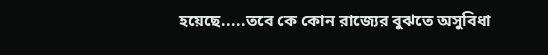হয়েছে.....তবে কে কোন রাজ্যের বুঝতে অসুবিধা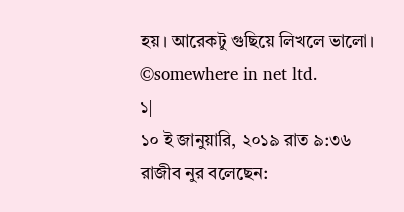হয়। আরেকটু গুছিয়ে লিখলে ভালো।
©somewhere in net ltd.
১|
১০ ই জানুয়ারি, ২০১৯ রাত ৯:৩৬
রাজীব নুর বলেছেন: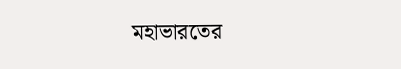মহাভারতের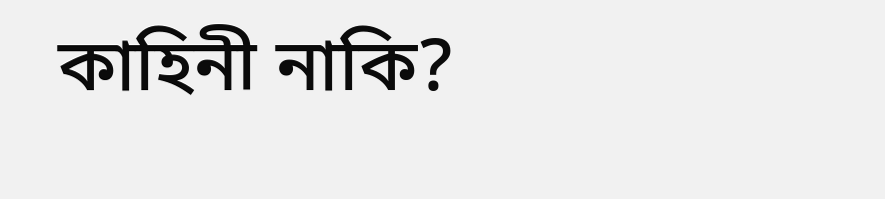কাহিনী নাকি?